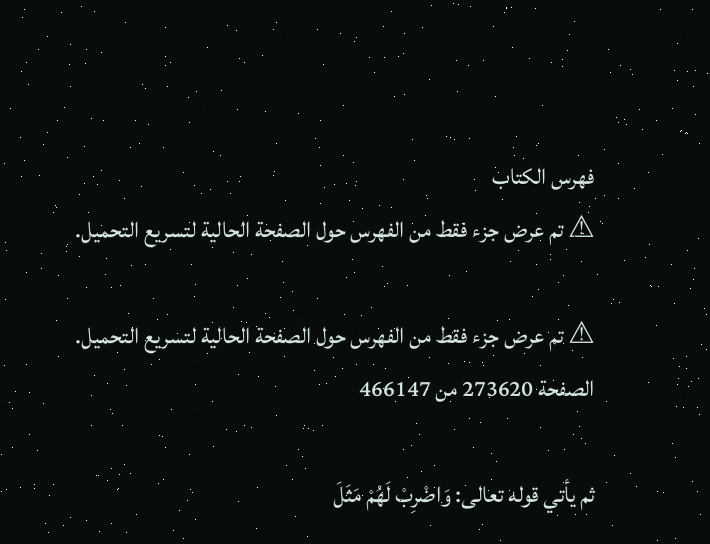فهرس الكتاب
⚠ تم عرض جزء فقط من الفهرس حول الصفحة الحالية لتسريع التحميل.

⚠ تم عرض جزء فقط من الفهرس حول الصفحة الحالية لتسريع التحميل.
الصفحة 273620 من 466147

ثم يأتي قوله تعالى: وَاضْرِبْ لَهُمْ مَثَلَ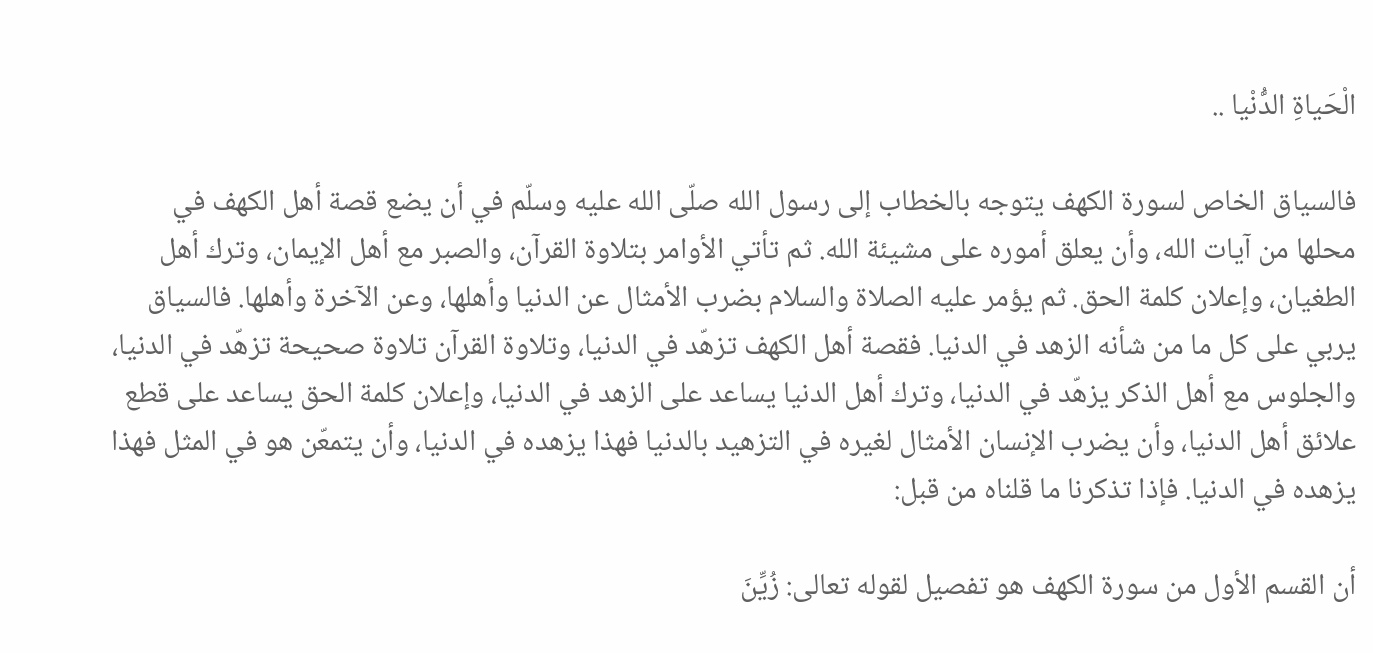الْحَياةِ الدُّنْيا ..

فالسياق الخاص لسورة الكهف يتوجه بالخطاب إلى رسول الله صلّى الله عليه وسلّم في أن يضع قصة أهل الكهف في محلها من آيات الله، وأن يعلق أموره على مشيئة الله. ثم تأتي الأوامر بتلاوة القرآن، والصبر مع أهل الإيمان، وترك أهل الطغيان، وإعلان كلمة الحق. ثم يؤمر عليه الصلاة والسلام بضرب الأمثال عن الدنيا وأهلها، وعن الآخرة وأهلها. فالسياق يربي على كل ما من شأنه الزهد في الدنيا. فقصة أهل الكهف تزهّد في الدنيا، وتلاوة القرآن تلاوة صحيحة تزهّد في الدنيا، والجلوس مع أهل الذكر يزهّد في الدنيا، وترك أهل الدنيا يساعد على الزهد في الدنيا، وإعلان كلمة الحق يساعد على قطع علائق أهل الدنيا، وأن يضرب الإنسان الأمثال لغيره في التزهيد بالدنيا فهذا يزهده في الدنيا، وأن يتمعّن هو في المثل فهذا يزهده في الدنيا. فإذا تذكرنا ما قلناه من قبل:

أن القسم الأول من سورة الكهف هو تفصيل لقوله تعالى: زُيِّنَ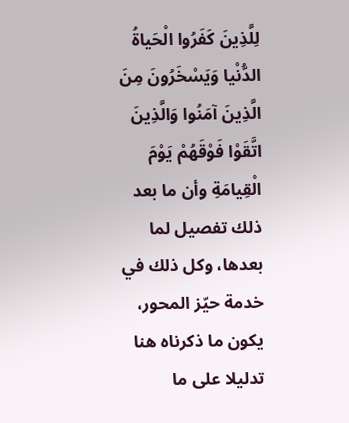لِلَّذِينَ كَفَرُوا الْحَياةُ الدُّنْيا وَيَسْخَرُونَ مِنَ الَّذِينَ آمَنُوا وَالَّذِينَ اتَّقَوْا فَوْقَهُمْ يَوْمَ الْقِيامَةِ وأن ما بعد ذلك تفصيل لما بعدها، وكل ذلك في خدمة حيّز المحور، يكون ما ذكرناه هنا تدليلا على ما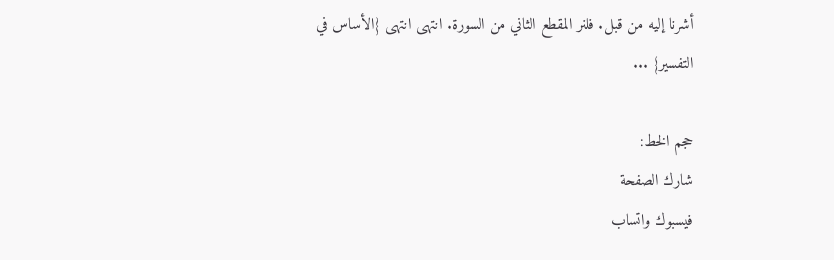أشرنا إليه من قبل. فلنر المقطع الثاني من السورة. انتهى انتهى {الأساس في التفسير} ...

حجم الخط:
شارك الصفحة
فيسبوك واتساب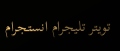تويتر تليجرام انستجرام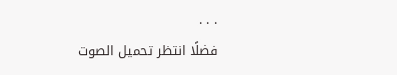. . .
فضلًا انتظر تحميل الصوت